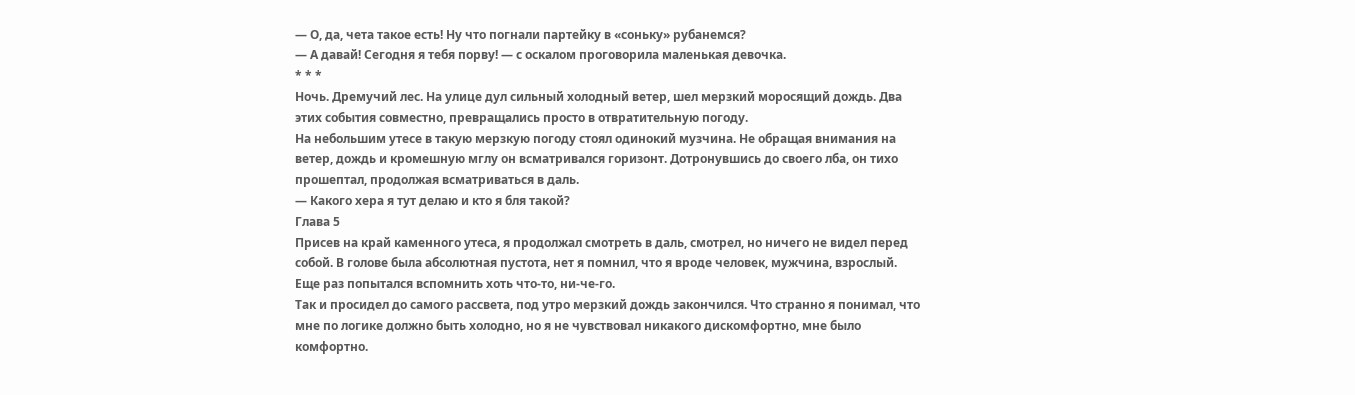— О, да, чета такое есть! Ну что погнали партейку в «соньку» рубанемся?
— А давай! Сегодня я тебя порву! — с оскалом проговорила маленькая девочка.
* * *
Ночь. Дремучий лес. На улице дул сильный холодный ветер, шел мерзкий моросящий дождь. Два этих события совместно, превращались просто в отвратительную погоду.
На небольшим утесе в такую мерзкую погоду стоял одинокий музчина. Не обращая внимания на ветер, дождь и кромешную мглу он всматривался горизонт. Дотронувшись до своего лба, он тихо прошептал, продолжая всматриваться в даль.
— Какого хера я тут делаю и кто я бля такой?
Глава 5
Присев на край каменного утеса, я продолжал смотреть в даль, смотрел, но ничего не видел перед собой. В голове была абсолютная пустота, нет я помнил, что я вроде человек, мужчина, взрослый. Еще раз попытался вспомнить хоть что-то, ни-че-го.
Так и просидел до самого рассвета, под утро мерзкий дождь закончился. Что странно я понимал, что мне по логике должно быть холодно, но я не чувствовал никакого дискомфортно, мне было комфортно.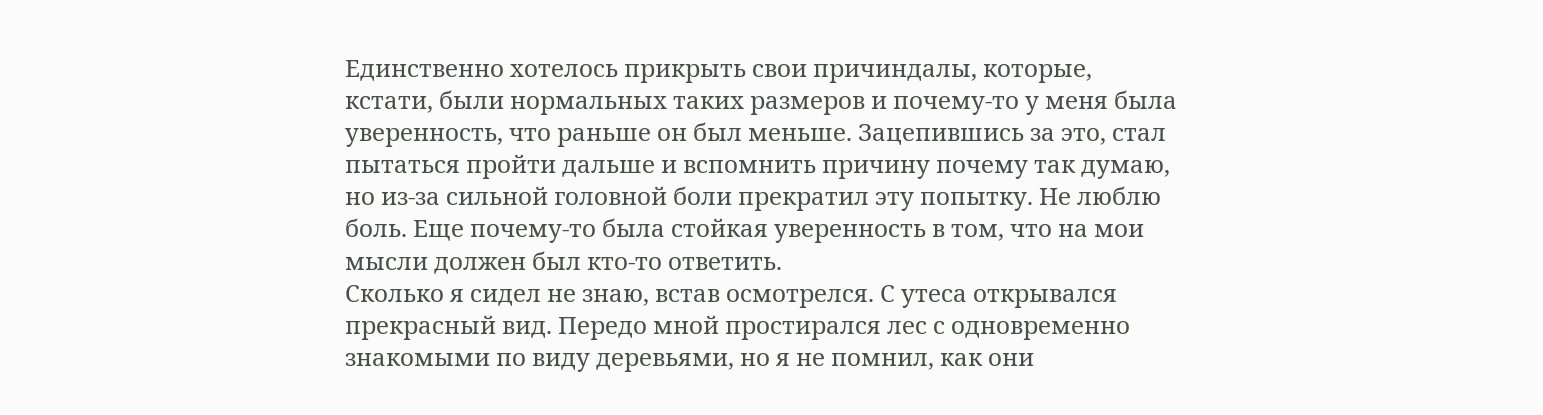Единственно хотелось прикрыть свои причиндалы, которые, кстати, были нормальных таких размеров и почему-то у меня была уверенность, что раньше он был меньше. Зацепившись за это, стал пытаться пройти дальше и вспомнить причину почему так думаю, но из-за сильной головной боли прекратил эту попытку. Не люблю боль. Еще почему-то была стойкая уверенность в том, что на мои мысли должен был кто-то ответить.
Сколько я сидел не знаю, встав осмотрелся. С утеса открывался прекрасный вид. Передо мной простирался лес с одновременно знакомыми по виду деревьями, но я не помнил, как они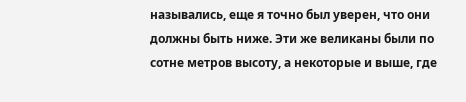назывались, еще я точно был уверен, что они должны быть ниже. Эти же великаны были по сотне метров высоту, а некоторые и выше, где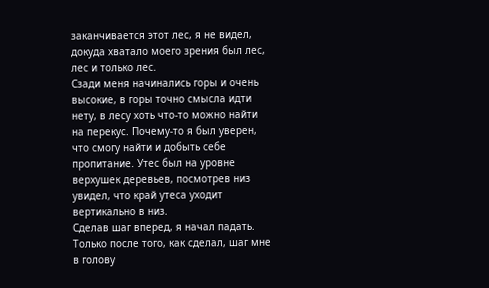заканчивается этот лес, я не видел, докуда хватало моего зрения был лес, лес и только лес.
Сзади меня начинались горы и очень высокие, в горы точно смысла идти нету, в лесу хоть что-то можно найти на перекус. Почему-то я был уверен, что смогу найти и добыть себе пропитание. Утес был на уровне верхушек деревьев, посмотрев низ увидел, что край утеса уходит вертикально в низ.
Сделав шаг вперед, я начал падать. Только после того, как сделал, шаг мне в голову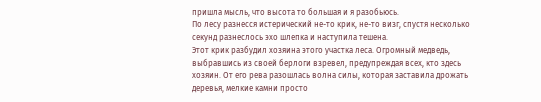пришла мысль, что высота то большая и я разобьюсь.
По лесу разнесся истерический не-то крик, не-то визг, спустя несколько секунд разнеслось эхо шлепка и наступила тешена.
Этот крик разбудил хозяина этого участка леса. Огромный медведь, выбравшись из своей берлоги взревел, предупреждая всех, кто здесь хозяин. От его рева разошлась волна силы, которая заставила дрожать деревья, мелкие камни просто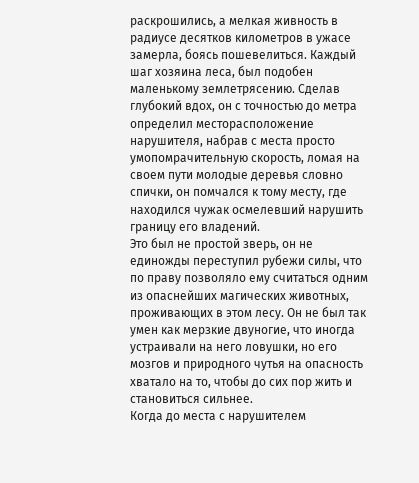раскрошились, а мелкая живность в радиусе десятков километров в ужасе замерла, боясь пошевелиться. Каждый шаг хозяина леса, был подобен маленькому землетрясению. Сделав глубокий вдох, он с точностью до метра определил месторасположение нарушителя, набрав с места просто умопомрачительную скорость, ломая на своем пути молодые деревья словно спички, он помчался к тому месту, где находился чужак осмелевший нарушить границу его владений.
Это был не простой зверь, он не единожды переступил рубежи силы, что по праву позволяло ему считаться одним из опаснейших магических животных, проживающих в этом лесу. Он не был так умен как мерзкие двуногие, что иногда устраивали на него ловушки, но его мозгов и природного чутья на опасность хватало на то, чтобы до сих пор жить и становиться сильнее.
Когда до места с нарушителем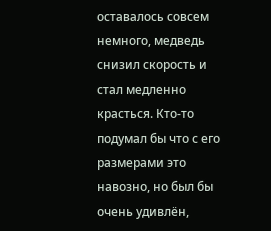оставалось совсем немного, медведь снизил скорость и стал медленно красться. Кто-то подумал бы что с его размерами это навозно, но был бы очень удивлён,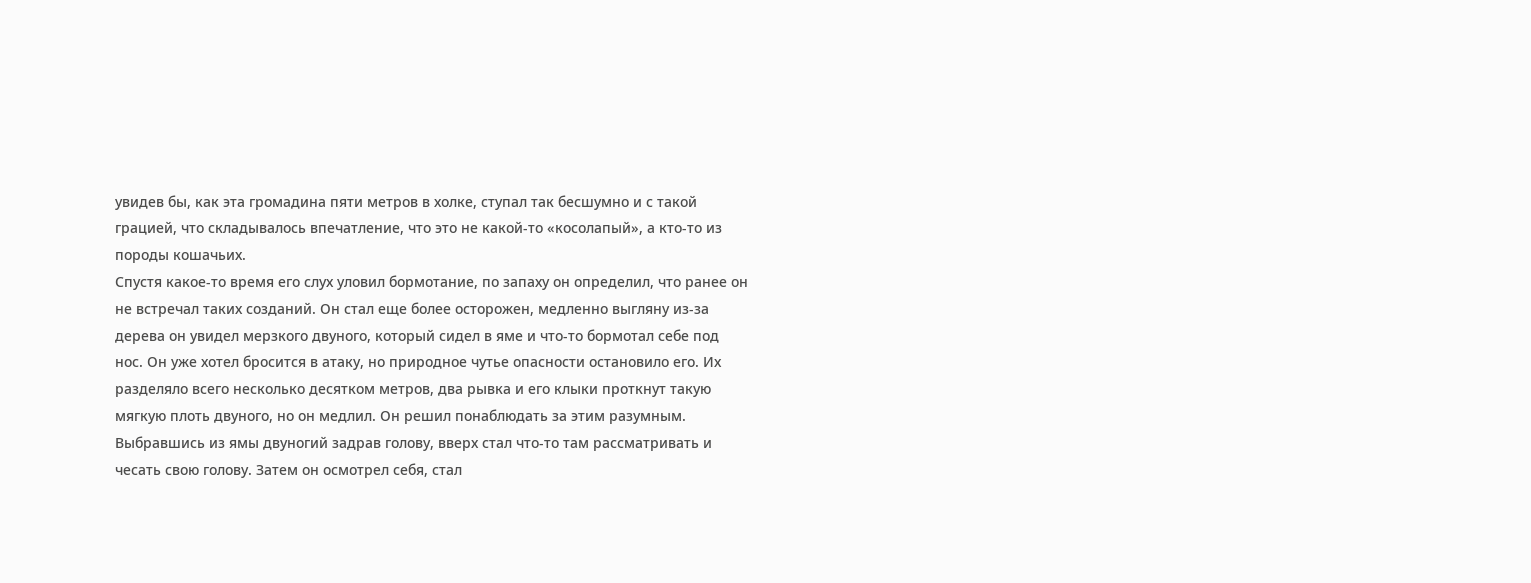увидев бы, как эта громадина пяти метров в холке, ступал так бесшумно и с такой грацией, что складывалось впечатление, что это не какой-то «косолапый», а кто-то из породы кошачьих.
Спустя какое-то время его слух уловил бормотание, по запаху он определил, что ранее он не встречал таких созданий. Он стал еще более осторожен, медленно выгляну из-за дерева он увидел мерзкого двуного, который сидел в яме и что-то бормотал себе под нос. Он уже хотел бросится в атаку, но природное чутье опасности остановило его. Их разделяло всего несколько десятком метров, два рывка и его клыки проткнут такую мягкую плоть двуного, но он медлил. Он решил понаблюдать за этим разумным.
Выбравшись из ямы двуногий задрав голову, вверх стал что-то там рассматривать и чесать свою голову. Затем он осмотрел себя, стал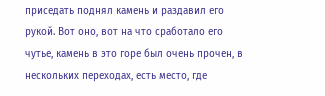приседать поднял камень и раздавил его рукой. Вот оно, вот на что сработало его чутье, камень в это горе был очень прочен, в нескольких переходах, есть место, где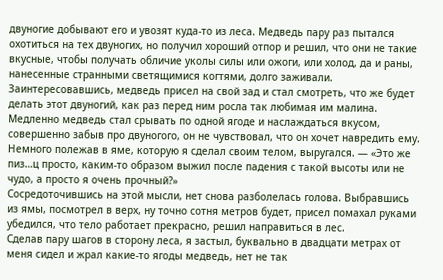двуногие добывают его и увозят куда-то из леса. Медведь пару раз пытался охотиться на тех двуногих, но получил хороший отпор и решил, что они не такие вкусные, чтобы получать обличие уколы силы или ожоги, или холод, да и раны, нанесенные странными светящимися когтями, долго заживали.
Заинтересовавшись, медведь присел на свой зад и стал смотреть, что же будет делать этот двуногий, как раз перед ним росла так любимая им малина. Медленно медведь стал срывать по одной ягоде и наслаждаться вкусом, совершенно забыв про двуногого, он не чувствовал, что он хочет навредить ему.
Немного полежав в яме, которую я сделал своим телом, выругался. — «Это же пиз…ц просто, каким-то образом выжил после падения с такой высоты или не чудо, а просто я очень прочный?»
Сосредоточившись на этой мысли, нет снова разболелась голова. Выбравшись из ямы, посмотрел в верх, ну точно сотня метров будет, присел помахал руками убедился, что тело работает прекрасно, решил направиться в лес.
Сделав пару шагов в сторону леса, я застыл, буквально в двадцати метрах от меня сидел и жрал какие-то ягоды медведь, нет не так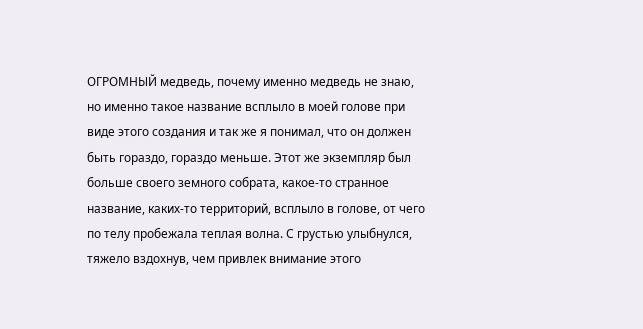ОГРОМНЫЙ медведь, почему именно медведь не знаю, но именно такое название всплыло в моей голове при виде этого создания и так же я понимал, что он должен быть гораздо, гораздо меньше. Этот же экземпляр был больше своего земного собрата, какое-то странное название, каких-то территорий, всплыло в голове, от чего по телу пробежала теплая волна. С грустью улыбнулся, тяжело вздохнув, чем привлек внимание этого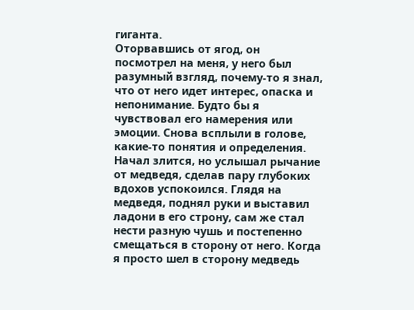гиганта.
Оторвавшись от ягод, он посмотрел на меня, у него был разумный взгляд, почему-то я знал, что от него идет интерес, опаска и непонимание. Будто бы я чувствовал его намерения или эмоции. Снова всплыли в голове, какие-то понятия и определения. Начал злится, но услышал рычание от медведя, сделав пару глубоких вдохов успокоился. Глядя на медведя, поднял руки и выставил ладони в его строну, сам же стал нести разную чушь и постепенно смещаться в сторону от него. Когда я просто шел в сторону медведь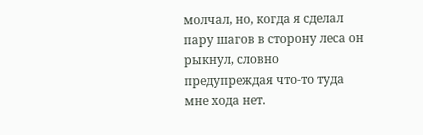молчал, но, когда я сделал пару шагов в сторону леса он рыкнул, словно предупреждая что-то туда мне хода нет.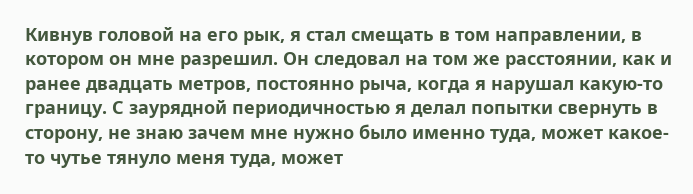Кивнув головой на его рык, я стал смещать в том направлении, в котором он мне разрешил. Он следовал на том же расстоянии, как и ранее двадцать метров, постоянно рыча, когда я нарушал какую-то границу. С заурядной периодичностью я делал попытки свернуть в сторону, не знаю зачем мне нужно было именно туда, может какое-то чутье тянуло меня туда, может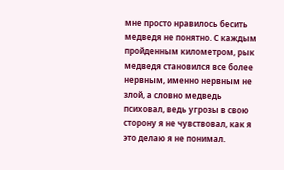мне просто нравилось бесить медведя не понятно. С каждым пройденным километром, рык медведя становился все более нервным, именно нервным не злой, а словно медведь психовал, ведь угрозы в свою сторону я не чувствовал, как я это делаю я не понимал.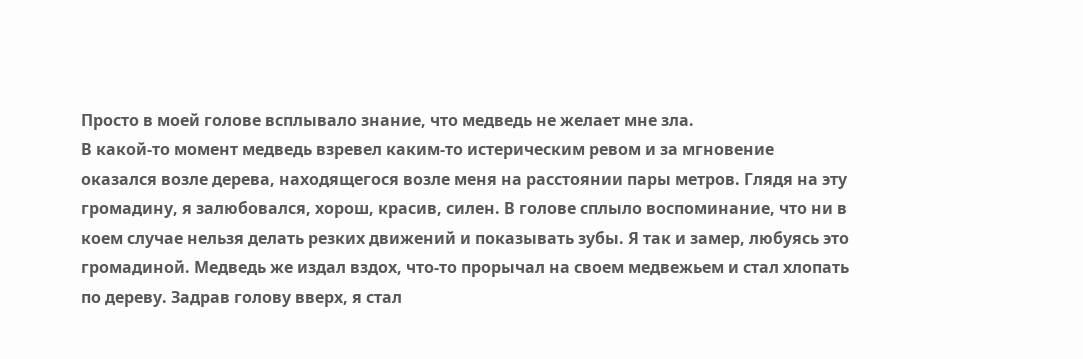Просто в моей голове всплывало знание, что медведь не желает мне зла.
В какой-то момент медведь взревел каким-то истерическим ревом и за мгновение оказался возле дерева, находящегося возле меня на расстоянии пары метров. Глядя на эту громадину, я залюбовался, хорош, красив, силен. В голове сплыло воспоминание, что ни в коем случае нельзя делать резких движений и показывать зубы. Я так и замер, любуясь это громадиной. Медведь же издал вздох, что-то прорычал на своем медвежьем и стал хлопать по дереву. Задрав голову вверх, я стал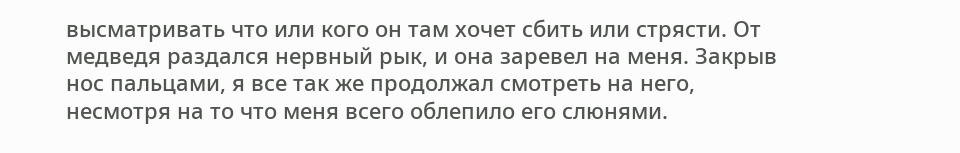высматривать что или кого он там хочет сбить или стрясти. От медведя раздался нервный рык, и она заревел на меня. Закрыв нос пальцами, я все так же продолжал смотреть на него, несмотря на то что меня всего облепило его слюнями.